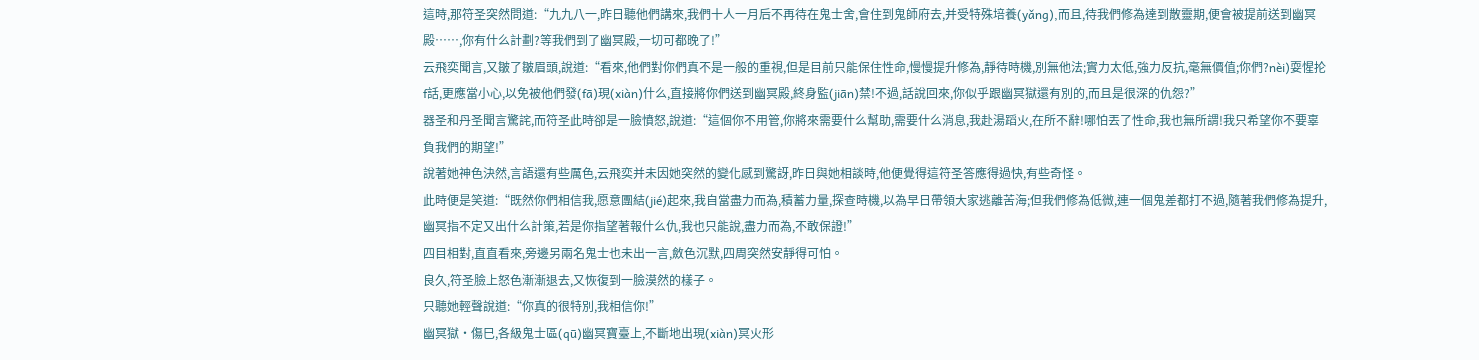這時,那符圣突然問道:“九九八一,昨日聽他們講來,我們十人一月后不再待在鬼士舍,會住到鬼師府去,并受特殊培養(yǎng),而且,待我們修為達到散靈期,便會被提前送到幽冥殿……,你有什么計劃?等我們到了幽冥殿,一切可都晚了!”
云飛奕聞言,又皺了皺眉頭,說道:“看來,他們對你們真不是一般的重視,但是目前只能保住性命,慢慢提升修為,靜待時機,別無他法;實力太低,強力反抗,毫無價值;你們?nèi)耍惺抡f話,更應當小心,以免被他們發(fā)現(xiàn)什么,直接將你們送到幽冥殿,終身監(jiān)禁!不過,話說回來,你似乎跟幽冥獄還有別的,而且是很深的仇怨?”
器圣和丹圣聞言驚詫,而符圣此時卻是一臉憤怒,說道:“這個你不用管,你將來需要什么幫助,需要什么消息,我赴湯蹈火,在所不辭!哪怕丟了性命,我也無所謂!我只希望你不要辜負我們的期望!”
說著她神色決然,言語還有些厲色,云飛奕并未因她突然的變化感到驚訝,昨日與她相談時,他便覺得這符圣答應得過快,有些奇怪。
此時便是笑道:“既然你們相信我,愿意團結(jié)起來,我自當盡力而為,積蓄力量,探查時機,以為早日帶領大家逃離苦海;但我們修為低微,連一個鬼差都打不過,隨著我們修為提升,幽冥指不定又出什么計策,若是你指望著報什么仇,我也只能說,盡力而為,不敢保證!”
四目相對,直直看來,旁邊另兩名鬼士也未出一言,斂色沉默,四周突然安靜得可怕。
良久,符圣臉上怒色漸漸退去,又恢復到一臉漠然的樣子。
只聽她輕聲說道:“你真的很特別,我相信你!”
幽冥獄·傷巳,各級鬼士區(qū)幽冥寶臺上,不斷地出現(xiàn)冥火形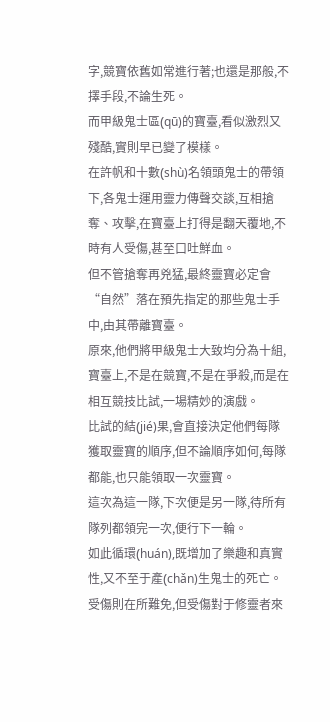字,競寶依舊如常進行著;也還是那般,不擇手段,不論生死。
而甲級鬼士區(qū)的寶臺,看似激烈又殘酷,實則早已變了模樣。
在許帆和十數(shù)名領頭鬼士的帶領下,各鬼士運用靈力傳聲交談,互相搶奪、攻擊,在寶臺上打得是翻天覆地,不時有人受傷,甚至口吐鮮血。
但不管搶奪再兇猛,最終靈寶必定會“自然”落在預先指定的那些鬼士手中,由其帶離寶臺。
原來,他們將甲級鬼士大致均分為十組,寶臺上,不是在競寶,不是在爭殺,而是在相互競技比試,一場精妙的演戲。
比試的結(jié)果,會直接決定他們每隊獲取靈寶的順序,但不論順序如何,每隊都能,也只能領取一次靈寶。
這次為這一隊,下次便是另一隊,待所有隊列都領完一次,便行下一輪。
如此循環(huán),既增加了樂趣和真實性,又不至于產(chǎn)生鬼士的死亡。
受傷則在所難免,但受傷對于修靈者來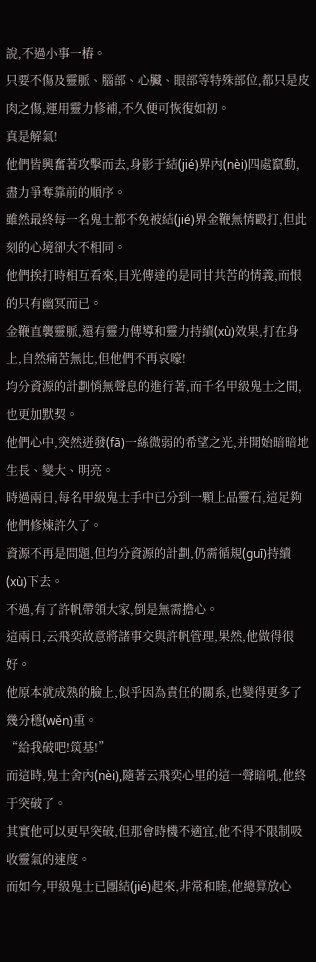說,不過小事一樁。
只要不傷及靈脈、腦部、心臟、眼部等特殊部位,都只是皮肉之傷,運用靈力修補,不久便可恢復如初。
真是解氣!
他們皆興奮著攻擊而去,身影于結(jié)界內(nèi)四處竄動,盡力爭奪靠前的順序。
雖然最終每一名鬼士都不免被結(jié)界金鞭無情毆打,但此刻的心境卻大不相同。
他們挨打時相互看來,目光傳達的是同甘共苦的情義,而恨的只有幽冥而已。
金鞭直襲靈脈,還有靈力傳導和靈力持續(xù)效果,打在身上,自然痛苦無比,但他們不再哀嚎!
均分資源的計劃悄無聲息的進行著,而千名甲級鬼士之間,也更加默契。
他們心中,突然迸發(fā)一絲微弱的希望之光,并開始暗暗地生長、變大、明亮。
時過兩日,每名甲級鬼士手中已分到一顆上品靈石,這足夠他們修煉許久了。
資源不再是問題,但均分資源的計劃,仍需循規(guī)持續(xù)下去。
不過,有了許帆帶領大家,倒是無需擔心。
這兩日,云飛奕故意將諸事交與許帆管理,果然,他做得很好。
他原本就成熟的臉上,似乎因為責任的關系,也變得更多了幾分穩(wěn)重。
“給我破吧!筑基!”
而這時,鬼士舍內(nèi),隨著云飛奕心里的這一聲暗吼,他終于突破了。
其實他可以更早突破,但那會時機不適宜,他不得不限制吸收靈氣的速度。
而如今,甲級鬼士已團結(jié)起來,非常和睦,他總算放心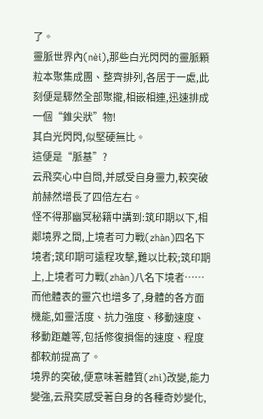了。
靈脈世界內(nèi),那些白光閃閃的靈脈顆粒本聚集成團、整齊排列,各居于一處,此刻便是驟然全部聚攏,相嵌相連,迅速排成一個“錐尖狀”物!
其白光閃閃,似堅硬無比。
這便是“脈基”?
云飛奕心中自問,并感受自身靈力,較突破前赫然增長了四倍左右。
怪不得那幽冥秘籍中講到:筑印期以下,相鄰境界之間,上境者可力戰(zhàn)四名下境者;筑印期可遠程攻擊,難以比較;筑印期上,上境者可力戰(zhàn)八名下境者……
而他體表的靈穴也增多了,身體的各方面機能,如靈活度、抗力強度、移動速度、移動距離等,包括修復損傷的速度、程度都較前提高了。
境界的突破,便意味著體質(zhì)改變,能力變強,云飛奕感受著自身的各種奇妙變化,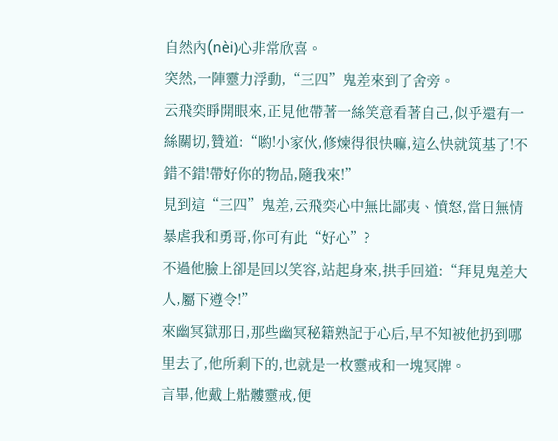自然內(nèi)心非常欣喜。
突然,一陣靈力浮動,“三四”鬼差來到了舍旁。
云飛奕睜開眼來,正見他帶著一絲笑意看著自己,似乎還有一絲關切,贊道:“喲!小家伙,修煉得很快嘛,這么快就筑基了!不錯不錯!帶好你的物品,隨我來!”
見到這“三四”鬼差,云飛奕心中無比鄙夷、憤怒,當日無情暴虐我和勇哥,你可有此“好心”?
不過他臉上卻是回以笑容,站起身來,拱手回道:“拜見鬼差大人,屬下遵令!”
來幽冥獄那日,那些幽冥秘籍熟記于心后,早不知被他扔到哪里去了,他所剩下的,也就是一枚靈戒和一塊冥牌。
言畢,他戴上骷髏靈戒,便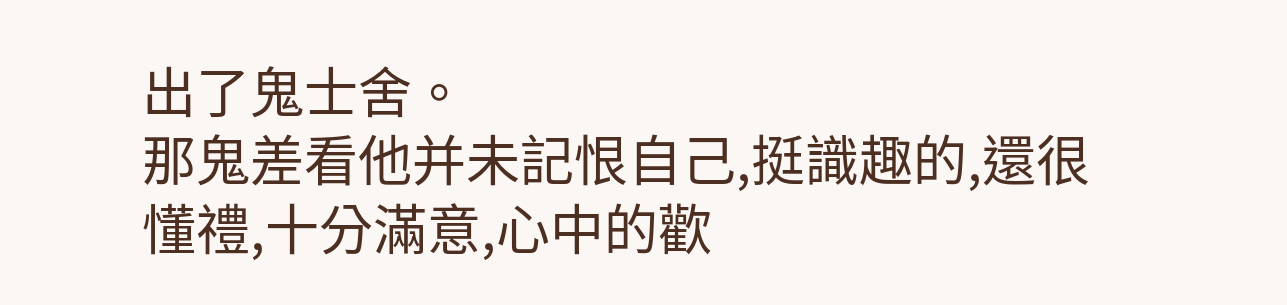出了鬼士舍。
那鬼差看他并未記恨自己,挺識趣的,還很懂禮,十分滿意,心中的歡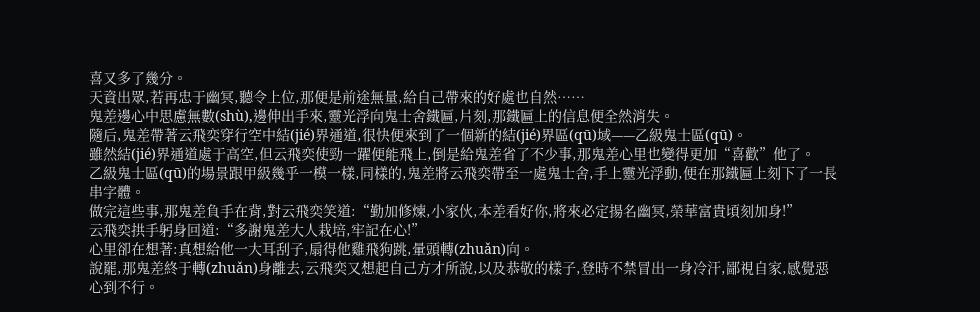喜又多了幾分。
天資出眾,若再忠于幽冥,聽令上位,那便是前途無量,給自己帶來的好處也自然……
鬼差邊心中思慮無數(shù),邊伸出手來,靈光浮向鬼士舍鐵匾,片刻,那鐵匾上的信息便全然消失。
隨后,鬼差帶著云飛奕穿行空中結(jié)界通道,很快便來到了一個新的結(jié)界區(qū)域——乙級鬼士區(qū)。
雖然結(jié)界通道處于高空,但云飛奕使勁一躍便能飛上,倒是給鬼差省了不少事,那鬼差心里也變得更加“喜歡”他了。
乙級鬼士區(qū)的場景跟甲級幾乎一模一樣,同樣的,鬼差將云飛奕帶至一處鬼士舍,手上靈光浮動,便在那鐵匾上刻下了一長串字體。
做完這些事,那鬼差負手在背,對云飛奕笑道:“勤加修煉,小家伙,本差看好你,將來必定揚名幽冥,榮華富貴頃刻加身!”
云飛奕拱手躬身回道:“多謝鬼差大人栽培,牢記在心!”
心里卻在想著:真想給他一大耳刮子,扇得他雞飛狗跳,暈頭轉(zhuǎn)向。
說罷,那鬼差終于轉(zhuǎn)身離去,云飛奕又想起自己方才所說,以及恭敬的樣子,登時不禁冒出一身冷汗,鄙視自家,感覺惡心到不行。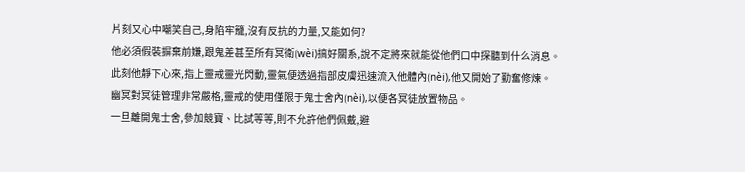片刻又心中嘲笑自己,身陷牢籠,沒有反抗的力量,又能如何?
他必須假裝摒棄前嫌,跟鬼差甚至所有冥衛(wèi)搞好關系,說不定將來就能從他們口中探聽到什么消息。
此刻他靜下心來,指上靈戒靈光閃動,靈氣便透過指部皮膚迅速流入他體內(nèi),他又開始了勤奮修煉。
幽冥對冥徒管理非常嚴格,靈戒的使用僅限于鬼士舍內(nèi),以便各冥徒放置物品。
一旦離開鬼士舍,參加競寶、比試等等,則不允許他們佩戴,避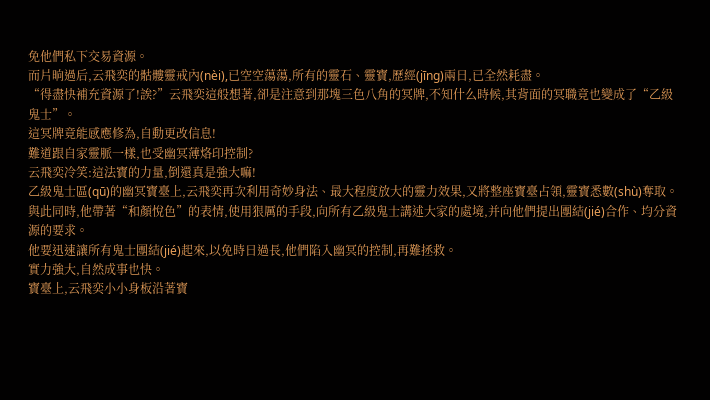免他們私下交易資源。
而片晌過后,云飛奕的骷髏靈戒內(nèi),已空空蕩蕩,所有的靈石、靈寶,歷經(jīng)兩日,已全然耗盡。
“得盡快補充資源了!誒?”云飛奕這般想著,卻是注意到那塊三色八角的冥牌,不知什么時候,其背面的冥職竟也變成了“乙級鬼士”。
這冥牌竟能感應修為,自動更改信息!
難道跟自家靈脈一樣,也受幽冥薄烙印控制?
云飛奕冷笑:這法寶的力量,倒還真是強大嘛!
乙級鬼士區(qū)的幽冥寶臺上,云飛奕再次利用奇妙身法、最大程度放大的靈力效果,又將整座寶臺占領,靈寶悉數(shù)奪取。
與此同時,他帶著“和顏悅色”的表情,使用狠厲的手段,向所有乙級鬼士講述大家的處境,并向他們提出團結(jié)合作、均分資源的要求。
他要迅速讓所有鬼士團結(jié)起來,以免時日過長,他們陷入幽冥的控制,再難拯救。
實力強大,自然成事也快。
寶臺上,云飛奕小小身板沿著寶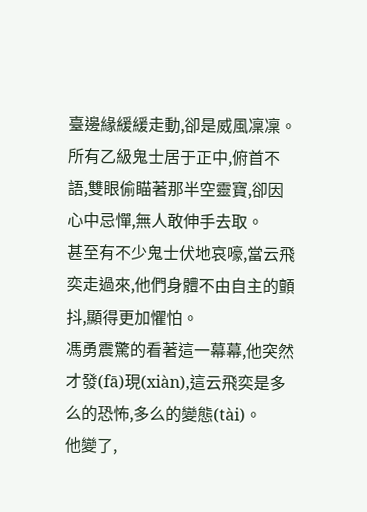臺邊緣緩緩走動,卻是威風凜凜。
所有乙級鬼士居于正中,俯首不語,雙眼偷瞄著那半空靈寶,卻因心中忌憚,無人敢伸手去取。
甚至有不少鬼士伏地哀嚎,當云飛奕走過來,他們身體不由自主的顫抖,顯得更加懼怕。
馮勇震驚的看著這一幕幕,他突然才發(fā)現(xiàn),這云飛奕是多么的恐怖,多么的變態(tài)。
他變了,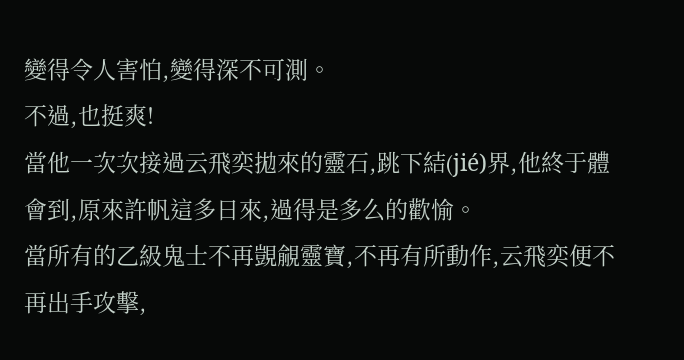變得令人害怕,變得深不可測。
不過,也挺爽!
當他一次次接過云飛奕拋來的靈石,跳下結(jié)界,他終于體會到,原來許帆這多日來,過得是多么的歡愉。
當所有的乙級鬼士不再覬覦靈寶,不再有所動作,云飛奕便不再出手攻擊,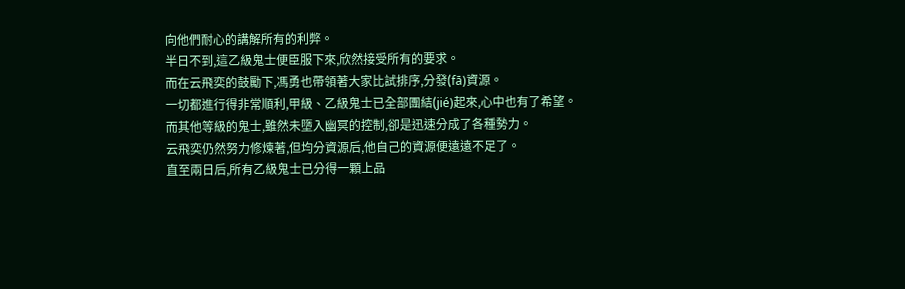向他們耐心的講解所有的利弊。
半日不到,這乙級鬼士便臣服下來,欣然接受所有的要求。
而在云飛奕的鼓勵下,馮勇也帶領著大家比試排序,分發(fā)資源。
一切都進行得非常順利,甲級、乙級鬼士已全部團結(jié)起來,心中也有了希望。
而其他等級的鬼士,雖然未墮入幽冥的控制,卻是迅速分成了各種勢力。
云飛奕仍然努力修煉著,但均分資源后,他自己的資源便遠遠不足了。
直至兩日后,所有乙級鬼士已分得一顆上品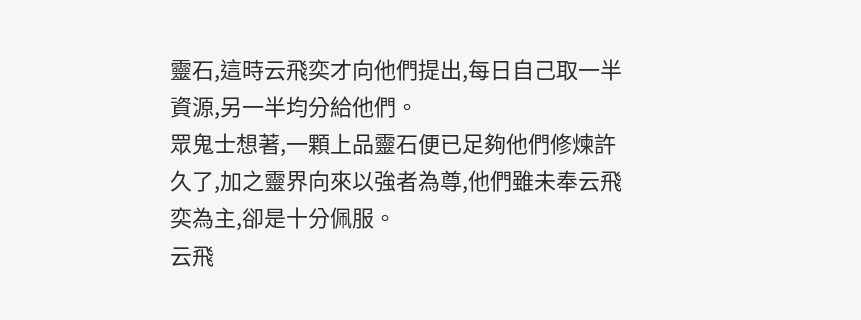靈石,這時云飛奕才向他們提出,每日自己取一半資源,另一半均分給他們。
眾鬼士想著,一顆上品靈石便已足夠他們修煉許久了,加之靈界向來以強者為尊,他們雖未奉云飛奕為主,卻是十分佩服。
云飛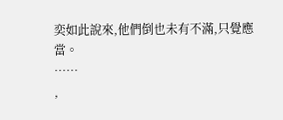奕如此說來,他們倒也未有不滿,只覺應當。
……
,